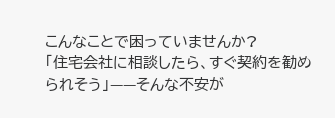こんなことで困っていませんか?
「住宅会社に相談したら、すぐ契約を勧められそう」——そんな不安が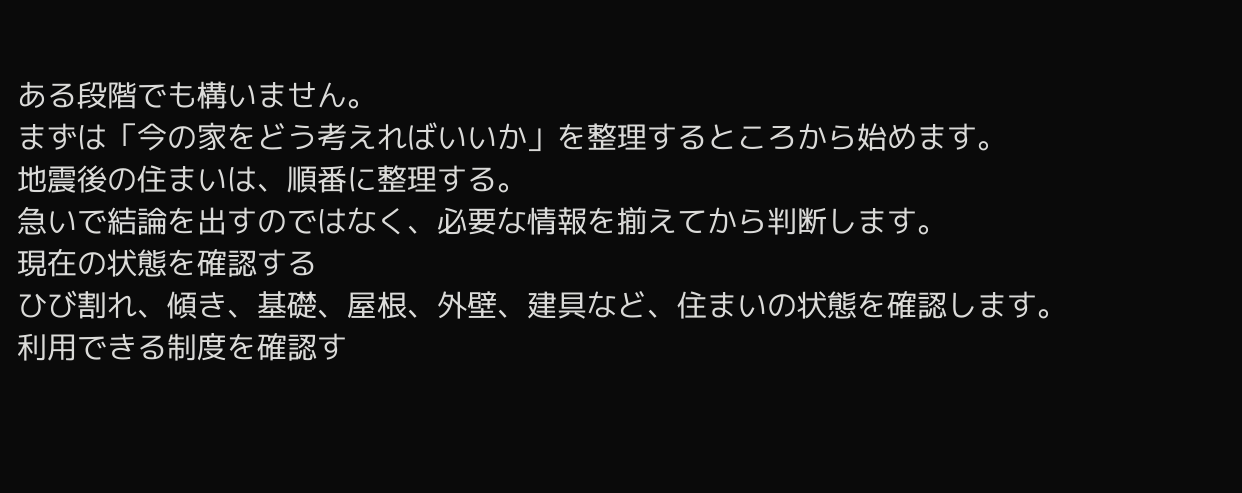ある段階でも構いません。
まずは「今の家をどう考えればいいか」を整理するところから始めます。
地震後の住まいは、順番に整理する。
急いで結論を出すのではなく、必要な情報を揃えてから判断します。
現在の状態を確認する
ひび割れ、傾き、基礎、屋根、外壁、建具など、住まいの状態を確認します。
利用できる制度を確認す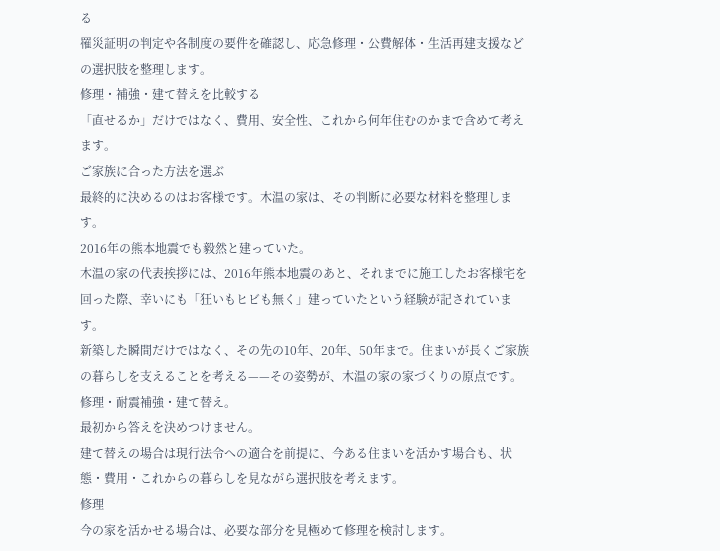る
罹災証明の判定や各制度の要件を確認し、応急修理・公費解体・生活再建支援などの選択肢を整理します。
修理・補強・建て替えを比較する
「直せるか」だけではなく、費用、安全性、これから何年住むのかまで含めて考えます。
ご家族に合った方法を選ぶ
最終的に決めるのはお客様です。木温の家は、その判断に必要な材料を整理します。
2016年の熊本地震でも毅然と建っていた。
木温の家の代表挨拶には、2016年熊本地震のあと、それまでに施工したお客様宅を回った際、幸いにも「狂いもヒビも無く」建っていたという経験が記されています。
新築した瞬間だけではなく、その先の10年、20年、50年まで。住まいが長くご家族の暮らしを支えることを考える——その姿勢が、木温の家の家づくりの原点です。
修理・耐震補強・建て替え。
最初から答えを決めつけません。
建て替えの場合は現行法令への適合を前提に、今ある住まいを活かす場合も、状態・費用・これからの暮らしを見ながら選択肢を考えます。
修理
今の家を活かせる場合は、必要な部分を見極めて修理を検討します。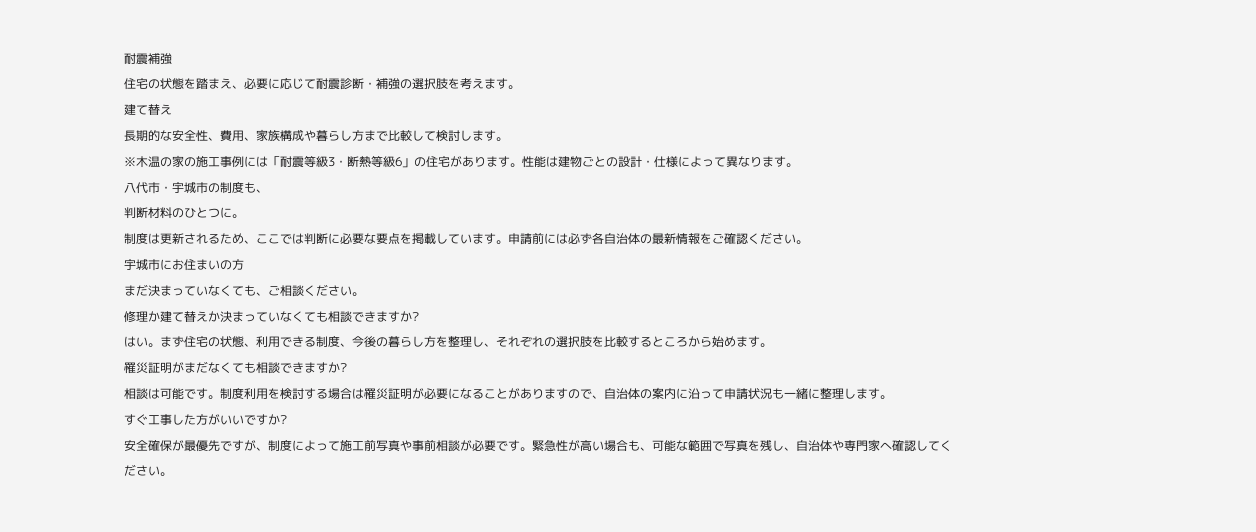耐震補強
住宅の状態を踏まえ、必要に応じて耐震診断・補強の選択肢を考えます。
建て替え
長期的な安全性、費用、家族構成や暮らし方まで比較して検討します。
※木温の家の施工事例には「耐震等級3・断熱等級6」の住宅があります。性能は建物ごとの設計・仕様によって異なります。
八代市・宇城市の制度も、
判断材料のひとつに。
制度は更新されるため、ここでは判断に必要な要点を掲載しています。申請前には必ず各自治体の最新情報をご確認ください。
宇城市にお住まいの方
まだ決まっていなくても、ご相談ください。
修理か建て替えか決まっていなくても相談できますか?
はい。まず住宅の状態、利用できる制度、今後の暮らし方を整理し、それぞれの選択肢を比較するところから始めます。
罹災証明がまだなくても相談できますか?
相談は可能です。制度利用を検討する場合は罹災証明が必要になることがありますので、自治体の案内に沿って申請状況も一緒に整理します。
すぐ工事した方がいいですか?
安全確保が最優先ですが、制度によって施工前写真や事前相談が必要です。緊急性が高い場合も、可能な範囲で写真を残し、自治体や専門家へ確認してください。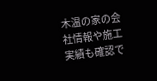木温の家の会社情報や施工実績も確認で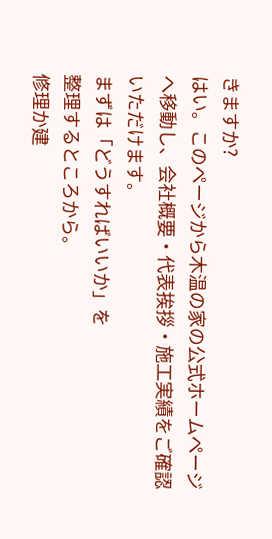きますか?
はい。このページから木温の家の公式ホームページへ移動し、会社概要・代表挨拶・施工実績をご確認いただけます。
まずは「どうすればいいか」を
整理するところから。
修理か建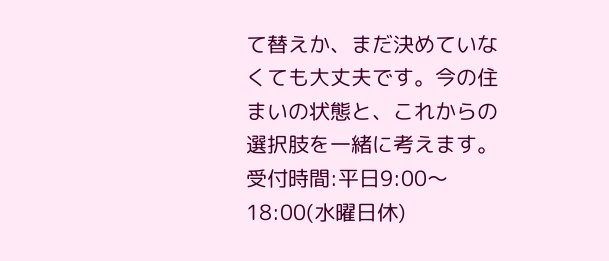て替えか、まだ決めていなくても大丈夫です。今の住まいの状態と、これからの選択肢を一緒に考えます。
受付時間:平日9:00〜18:00(水曜日休)